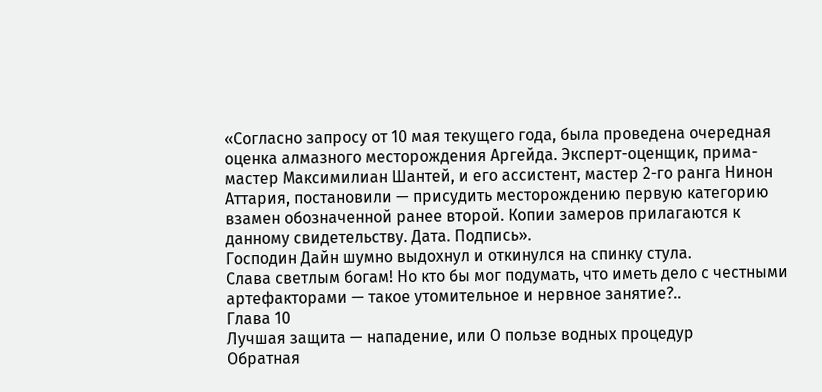«Согласно запросу от 10 мая текущего года, была проведена очередная оценка алмазного месторождения Аргейда. Эксперт-оценщик, прима-мастер Максимилиан Шантей, и его ассистент, мастер 2-го ранга Нинон Аттария, постановили — присудить месторождению первую категорию взамен обозначенной ранее второй. Копии замеров прилагаются к данному свидетельству. Дата. Подпись».
Господин Дайн шумно выдохнул и откинулся на спинку стула.
Слава светлым богам! Но кто бы мог подумать, что иметь дело с честными артефакторами — такое утомительное и нервное занятие?..
Глава 10
Лучшая защита — нападение, или О пользе водных процедур
Обратная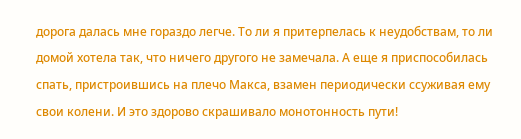дорога далась мне гораздо легче. То ли я притерпелась к неудобствам, то ли домой хотела так, что ничего другого не замечала. А еще я приспособилась спать, пристроившись на плечо Макса, взамен периодически ссуживая ему свои колени. И это здорово скрашивало монотонность пути!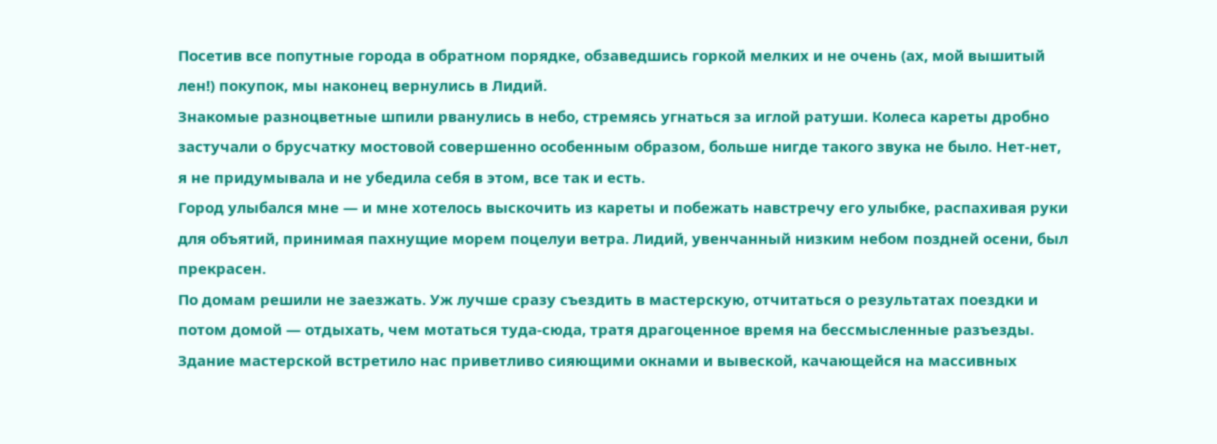Посетив все попутные города в обратном порядке, обзаведшись горкой мелких и не очень (ах, мой вышитый лен!) покупок, мы наконец вернулись в Лидий.
Знакомые разноцветные шпили рванулись в небо, стремясь угнаться за иглой ратуши. Колеса кареты дробно застучали о брусчатку мостовой совершенно особенным образом, больше нигде такого звука не было. Нет-нет, я не придумывала и не убедила себя в этом, все так и есть.
Город улыбался мне — и мне хотелось выскочить из кареты и побежать навстречу его улыбке, распахивая руки для объятий, принимая пахнущие морем поцелуи ветра. Лидий, увенчанный низким небом поздней осени, был прекрасен.
По домам решили не заезжать. Уж лучше сразу съездить в мастерскую, отчитаться о результатах поездки и потом домой — отдыхать, чем мотаться туда-сюда, тратя драгоценное время на бессмысленные разъезды.
Здание мастерской встретило нас приветливо сияющими окнами и вывеской, качающейся на массивных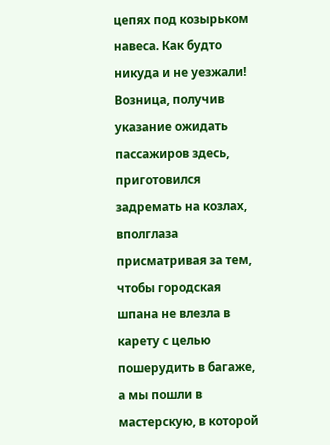цепях под козырьком навеса. Как будто никуда и не уезжали!
Возница, получив указание ожидать пассажиров здесь, приготовился задремать на козлах, вполглаза присматривая за тем, чтобы городская шпана не влезла в карету с целью пошерудить в багаже, а мы пошли в мастерскую, в которой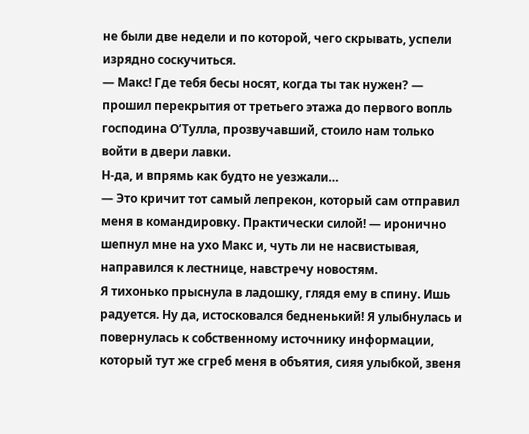не были две недели и по которой, чего скрывать, успели изрядно соскучиться.
— Макс! Где тебя бесы носят, когда ты так нужен? — прошил перекрытия от третьего этажа до первого вопль господина О’Тулла, прозвучавший, стоило нам только войти в двери лавки.
Н-да, и впрямь как будто не уезжали…
— Это кричит тот самый лепрекон, который сам отправил меня в командировку. Практически силой! — иронично шепнул мне на ухо Макс и, чуть ли не насвистывая, направился к лестнице, навстречу новостям.
Я тихонько прыснула в ладошку, глядя ему в спину. Ишь радуется. Ну да, истосковался бедненький! Я улыбнулась и повернулась к собственному источнику информации, который тут же сгреб меня в объятия, сияя улыбкой, звеня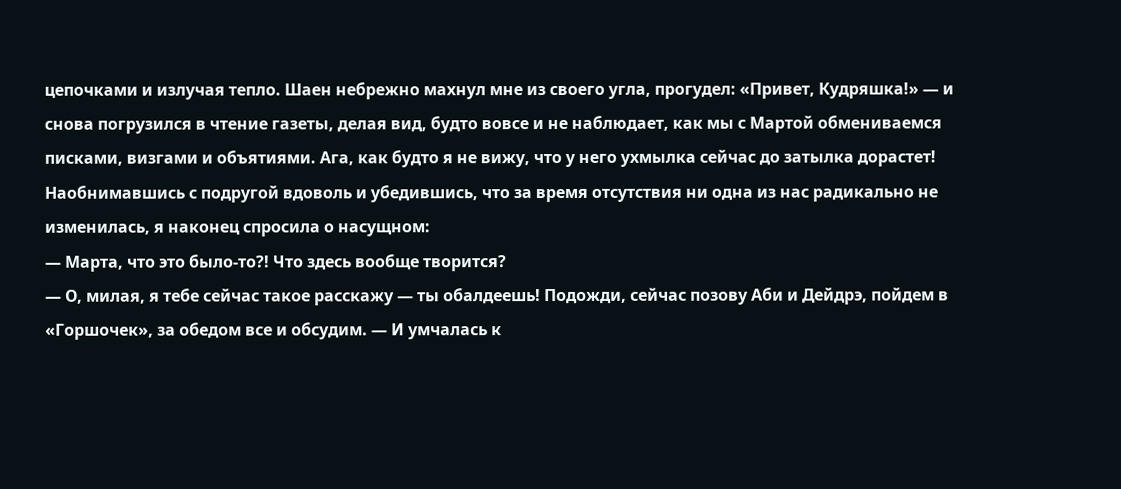цепочками и излучая тепло. Шаен небрежно махнул мне из своего угла, прогудел: «Привет, Кудряшка!» — и снова погрузился в чтение газеты, делая вид, будто вовсе и не наблюдает, как мы с Мартой обмениваемся писками, визгами и объятиями. Ага, как будто я не вижу, что у него ухмылка сейчас до затылка дорастет!
Наобнимавшись с подругой вдоволь и убедившись, что за время отсутствия ни одна из нас радикально не изменилась, я наконец спросила о насущном:
— Марта, что это было-то?! Что здесь вообще творится?
— О, милая, я тебе сейчас такое расскажу — ты обалдеешь! Подожди, сейчас позову Аби и Дейдрэ, пойдем в «Горшочек», за обедом все и обсудим. — И умчалась к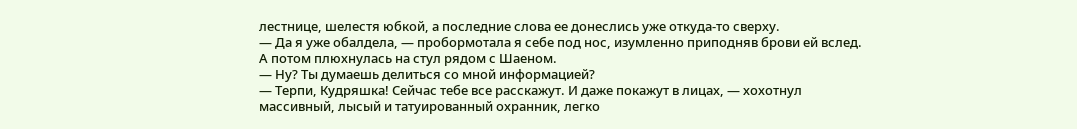лестнице, шелестя юбкой, а последние слова ее донеслись уже откуда-то сверху.
— Да я уже обалдела, — пробормотала я себе под нос, изумленно приподняв брови ей вслед.
А потом плюхнулась на стул рядом с Шаеном.
— Ну? Ты думаешь делиться со мной информацией?
— Терпи, Кудряшка! Сейчас тебе все расскажут. И даже покажут в лицах, — хохотнул массивный, лысый и татуированный охранник, легко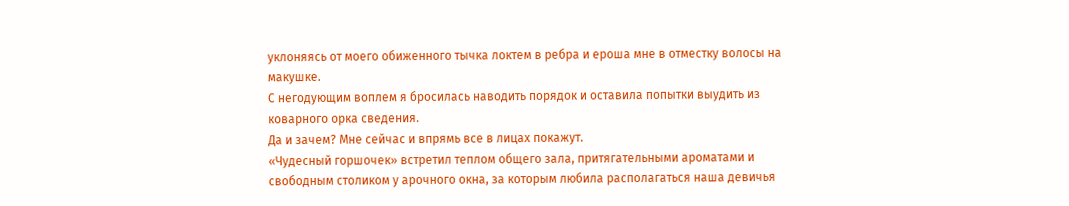уклоняясь от моего обиженного тычка локтем в ребра и ероша мне в отместку волосы на макушке.
С негодующим воплем я бросилась наводить порядок и оставила попытки выудить из коварного орка сведения.
Да и зачем? Мне сейчас и впрямь все в лицах покажут.
«Чудесный горшочек» встретил теплом общего зала, притягательными ароматами и свободным столиком у арочного окна, за которым любила располагаться наша девичья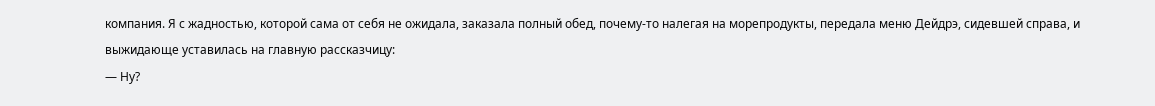компания. Я с жадностью, которой сама от себя не ожидала, заказала полный обед, почему-то налегая на морепродукты, передала меню Дейдрэ, сидевшей справа, и выжидающе уставилась на главную рассказчицу:
— Ну?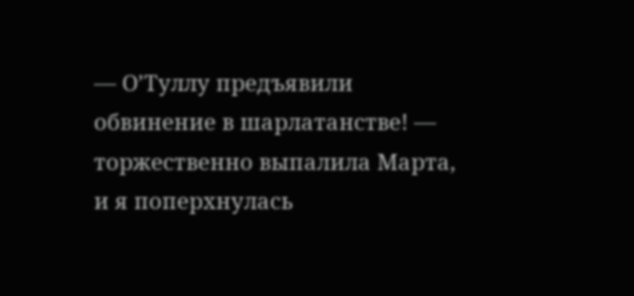— О’Туллу предъявили обвинение в шарлатанстве! — торжественно выпалила Марта, и я поперхнулась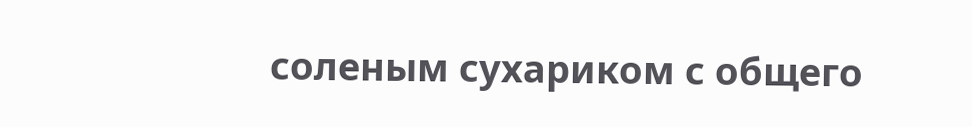соленым сухариком с общего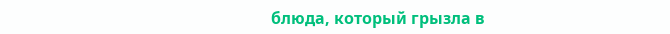блюда, который грызла в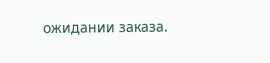ожидании заказа.